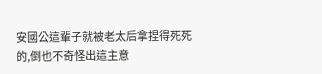安國公這輩子就被老太后拿捏得死死的,倒也不奇怪出這主意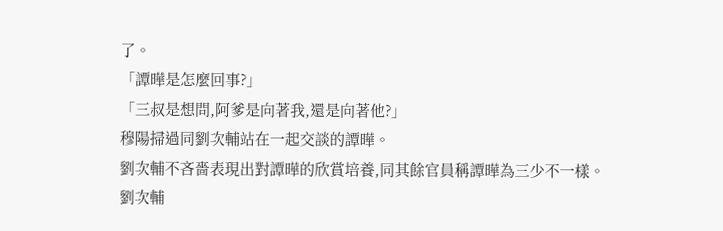了。
「譚曄是怎麼回事?」
「三叔是想問,阿爹是向著我,還是向著他?」
穆陽掃過同劉次輔站在一起交談的譚曄。
劉次輔不吝嗇表現出對譚曄的欣賞培養,同其餘官員稱譚曄為三少不一樣。
劉次輔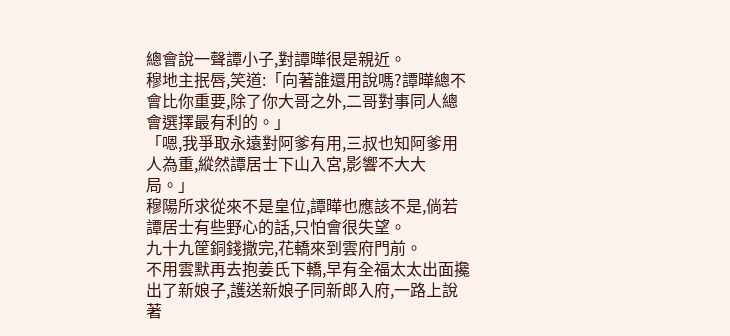總會說一聲譚小子,對譚曄很是親近。
穆地主抿唇,笑道:「向著誰還用說嗎?譚曄總不會比你重要,除了你大哥之外,二哥對事同人總會選擇最有利的。」
「嗯,我爭取永遠對阿爹有用,三叔也知阿爹用人為重,縱然譚居士下山入宮,影響不大大局。」
穆陽所求從來不是皇位,譚曄也應該不是,倘若譚居士有些野心的話,只怕會很失望。
九十九筐銅錢撒完,花轎來到雲府門前。
不用雲默再去抱姜氏下轎,早有全福太太出面攙出了新娘子,護送新娘子同新郎入府,一路上說著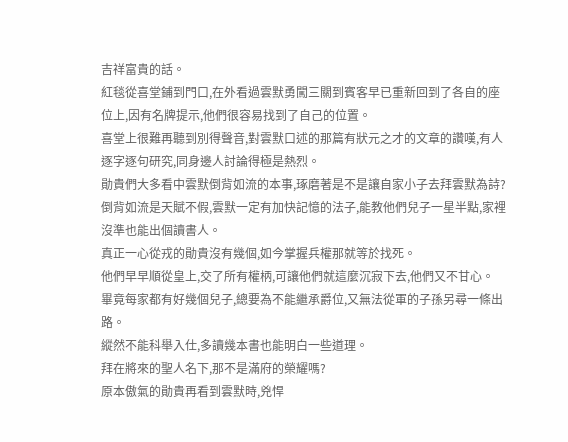吉祥富貴的話。
紅毯從喜堂鋪到門口,在外看過雲默勇闖三關到賓客早已重新回到了各自的座位上,因有名牌提示,他們很容易找到了自己的位置。
喜堂上很難再聽到別得聲音,對雲默口述的那篇有狀元之才的文章的讚嘆,有人逐字逐句研究,同身邊人討論得極是熱烈。
勛貴們大多看中雲默倒背如流的本事,琢磨著是不是讓自家小子去拜雲默為詩?
倒背如流是天賦不假,雲默一定有加快記憶的法子,能教他們兒子一星半點,家裡沒準也能出個讀書人。
真正一心從戎的勛貴沒有幾個,如今掌握兵權那就等於找死。
他們早早順從皇上,交了所有權柄,可讓他們就這麼沉寂下去,他們又不甘心。
畢竟每家都有好幾個兒子,總要為不能繼承爵位,又無法從軍的子孫另尋一條出路。
縱然不能科舉入仕,多讀幾本書也能明白一些道理。
拜在將來的聖人名下,那不是滿府的榮耀嗎?
原本傲氣的勛貴再看到雲默時,兇悍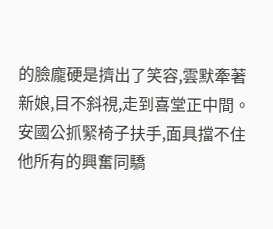的臉龐硬是擠出了笑容,雲默牽著新娘,目不斜視,走到喜堂正中間。
安國公抓緊椅子扶手,面具擋不住他所有的興奮同驕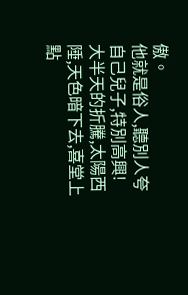傲。
他就是俗人,聽別人夸自己兒子,特別高興!
大半天的折騰,太陽西陲,天色暗下去,喜堂上點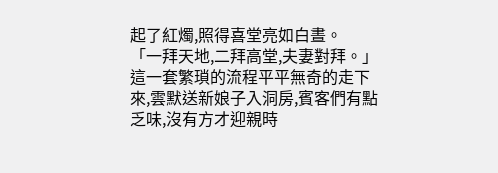起了紅燭,照得喜堂亮如白晝。
「一拜天地,二拜高堂,夫妻對拜。」
這一套繁瑣的流程平平無奇的走下來,雲默送新娘子入洞房,賓客們有點乏味,沒有方才迎親時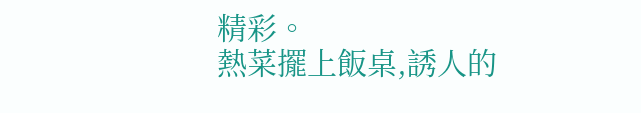精彩。
熱菜擺上飯桌,誘人的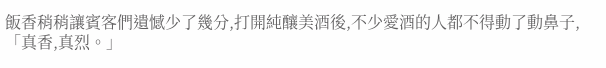飯香稍稍讓賓客們遺憾少了幾分,打開純釀美酒後,不少愛酒的人都不得動了動鼻子,「真香,真烈。」